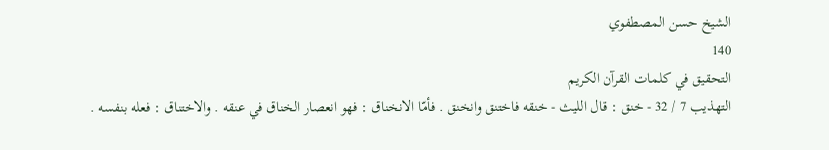الشيخ حسن المصطفوي
140
التحقيق في كلمات القرآن الكريم
التهذيب 7 / 32 - خنق : قال الليث - خنقه فاختنق وانخنق . فأمّا الانخناق : فهو انعصار الخناق في عنقه . والاختناق : فعله بنفسه .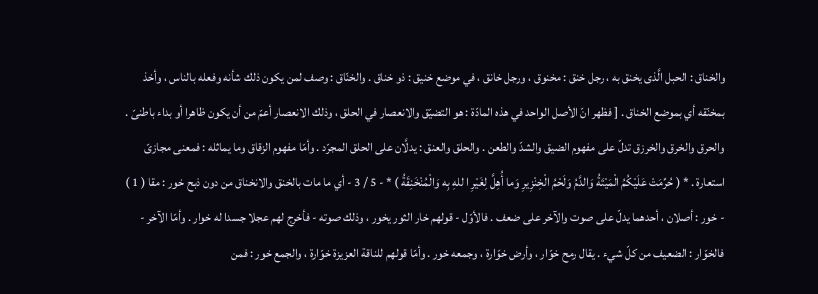والخناق : الحبل الَّذى يخنق به ، رجل خنق : مخنوق ، ورجل خانق ، في موضع خنيق : ذو خناق . والخنّاق : وصف لمن يكون ذلك شأنه وفعله بالناس ، وأخذ بمخنّقه أي بموضع الخناق . [ فظهر انّ الأصل الواحد في هذه المادّة : هو التضيّق والانعصار في الحلق ، وذلك الانعصار أعمّ من أن يكون ظاهرا أو بداء باطنىّ . والحرق والخرق والخرزق تدلّ على مفهوم الضيق والشدّ والطعن . والحلق والعنق : يدلَّان على الحلق المجرّد . وأمّا مفهوم الزقاق وما يماثله : فمعنى مجازىّ استعارة . * ( حُرِّمَتْ عَلَيْكُمُ الْمَيْتَةُ وَالدَّمُ وَلَحْمُ الْخِنْزِيرِ وَما أُهِلَّ لِغَيْرِ ا للهِ بِه وَالْمُنْخَنِقَةُ ) * - 5 / 3 - أي ما مات بالخنق والانخناق من دون ذبح خور : مقا ( 1 ) - خور : أصلان ، أحدهما يدلّ على صوت والآخر على ضعف . فالأوّل - قولهم خار الثور يخور ، وذلك صوته - فأخرج لهم عجلا جسدا له خوار . وأمّا الآخر - فالخوّار : الضعيف من كلّ شيء . يقال رمح خوّار ، وأرض خوّارة ، وجمعه خور . وأمّا قولهم للناقة العزيزة خوّارة ، والجمع خور : فمن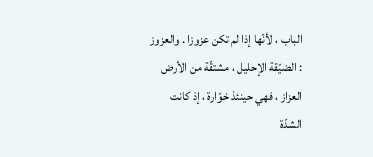الباب ، لأنّها إذا لم تكن عزوزا . والعزوز : الضيّقة الإحليل ، مشتقّة من الأرض العزاز ، فهي حينئذ خوّارة ، إذ كانت الشدّة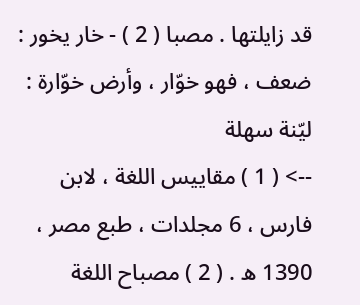قد زايلتها . مصبا ( 2 ) - خار يخور : ضعف ، فهو خوّار ، وأرض خوّارة : ليّنة سهلة
--> ( 1 ) مقاييس اللغة ، لابن فارس ، 6 مجلدات ، طبع مصر ، 1390 ه . ( 2 ) مصباح اللغة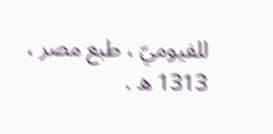للفيوميّ ، طبع مصر ، 1313 ه .